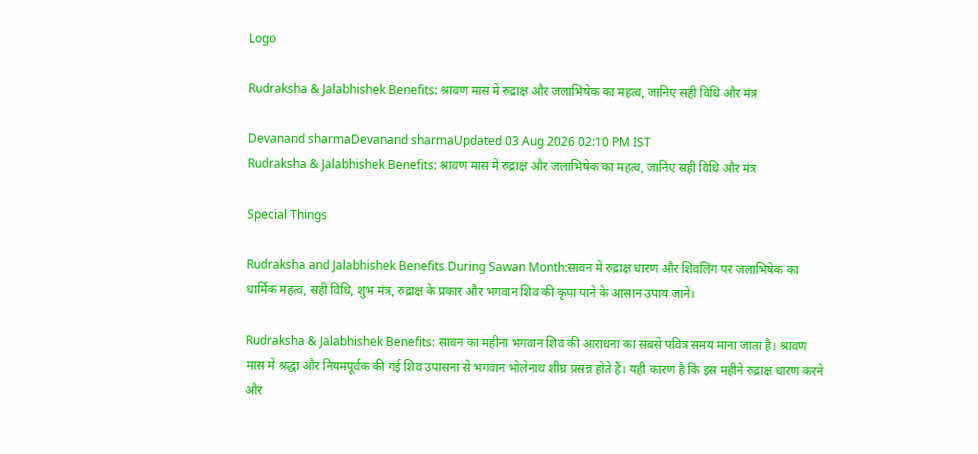Logo

Rudraksha & Jalabhishek Benefits: श्रावण मास में रुद्राक्ष और जलाभिषेक का महत्व, जानिए सही विधि और मंत्र

Devanand sharmaDevanand sharmaUpdated 03 Aug 2026 02:10 PM IST
Rudraksha & Jalabhishek Benefits: श्रावण मास में रुद्राक्ष और जलाभिषेक का महत्व, जानिए सही विधि और मंत्र

Special Things

Rudraksha and Jalabhishek Benefits During Sawan Month:सावन में रुद्राक्ष धारण और शिवलिंग पर जलाभिषेक का धार्मिक महत्व, सही विधि, शुभ मंत्र, रुद्राक्ष के प्रकार और भगवान शिव की कृपा पाने के आसान उपाय जानें।

Rudraksha & Jalabhishek Benefits: सावन का महीना भगवान शिव की आराधना का सबसे पवित्र समय माना जाता है। श्रावण मास में श्रद्धा और नियमपूर्वक की गई शिव उपासना से भगवान भोलेनाथ शीघ्र प्रसन्न होते हैं। यही कारण है कि इस महीने रुद्राक्ष धारण करने और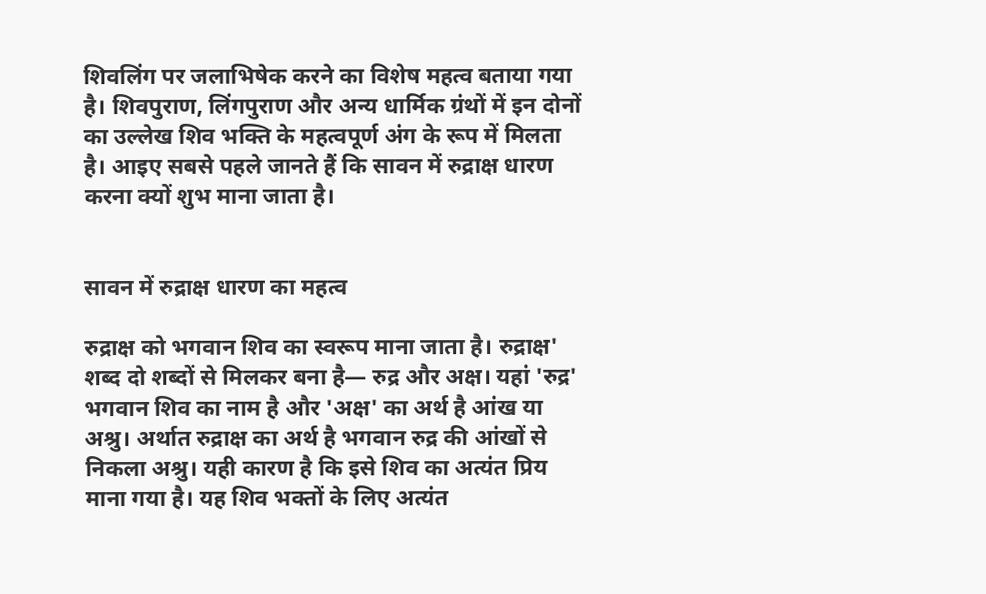शिवलिंग पर जलाभिषेक करने का विशेष महत्व बताया गया है। शिवपुराण, लिंगपुराण और अन्य धार्मिक ग्रंथों में इन दोनों का उल्लेख शिव भक्ति के महत्वपूर्ण अंग के रूप में मिलता है। आइए सबसे पहले जानते हैं कि सावन में रुद्राक्ष धारण करना क्यों शुभ माना जाता है।


सावन में रुद्राक्ष धारण का महत्व

रुद्राक्ष को भगवान शिव का स्वरूप माना जाता है। रुद्राक्ष' शब्द दो शब्दों से मिलकर बना है— रुद्र और अक्ष। यहां 'रुद्र' भगवान शिव का नाम है और 'अक्ष' का अर्थ है आंख या अश्रु। अर्थात रुद्राक्ष का अर्थ है भगवान रुद्र की आंखों से निकला अश्रु। यही कारण है कि इसे शिव का अत्यंत प्रिय माना गया है। यह शिव भक्तों के लिए अत्यंत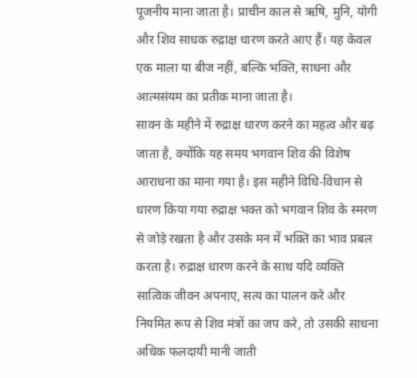पूजनीय माना जाता है। प्राचीन काल से ऋषि, मुनि, योगी और शिव साधक रुद्राक्ष धारण करते आए हैं। यह केवल एक माला या बीज नहीं, बल्कि भक्ति, साधना और आत्मसंयम का प्रतीक माना जाता है।
सावन के महीने में रुद्राक्ष धारण करने का महत्व और बढ़ जाता है, क्योंकि यह समय भगवान शिव की विशेष आराधना का माना गया है। इस महीने विधि-विधान से धारण किया गया रुद्राक्ष भक्त को भगवान शिव के स्मरण से जोड़े रखता है और उसके मन में भक्ति का भाव प्रबल करता है। रुद्राक्ष धारण करने के साथ यदि व्यक्ति सात्विक जीवन अपनाए, सत्य का पालन करे और नियमित रूप से शिव मंत्रों का जप करे, तो उसकी साधना अधिक फलदायी मानी जाती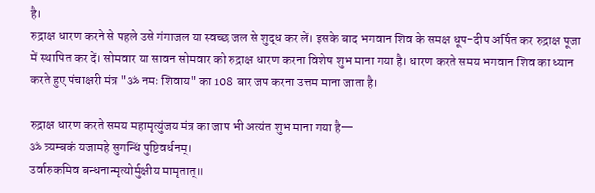है।
रुद्राक्ष धारण करने से पहले उसे गंगाजल या स्वच्छ जल से शुद्ध कर लें। इसके बाद भगवान शिव के समक्ष धूप-दीप अर्पित कर रुद्राक्ष पूजा में स्थापित कर दें। सोमवार या सावन सोमवार को रुद्राक्ष धारण करना विशेष शुभ माना गया है। धारण करते समय भगवान शिव का ध्यान करते हुए पंचाक्षरी मंत्र "ॐ नमः शिवाय" का 108 बार जप करना उत्तम माना जाता है।

रुद्राक्ष धारण करते समय महामृत्युंजय मंत्र का जाप भी अत्यंत शुभ माना गया है—
ॐ त्र्यम्बकं यजामहे सुगन्धिं पुष्टिवर्धनम्।
उर्वारुकमिव बन्धनान्मृत्योर्मुक्षीय मामृतात्॥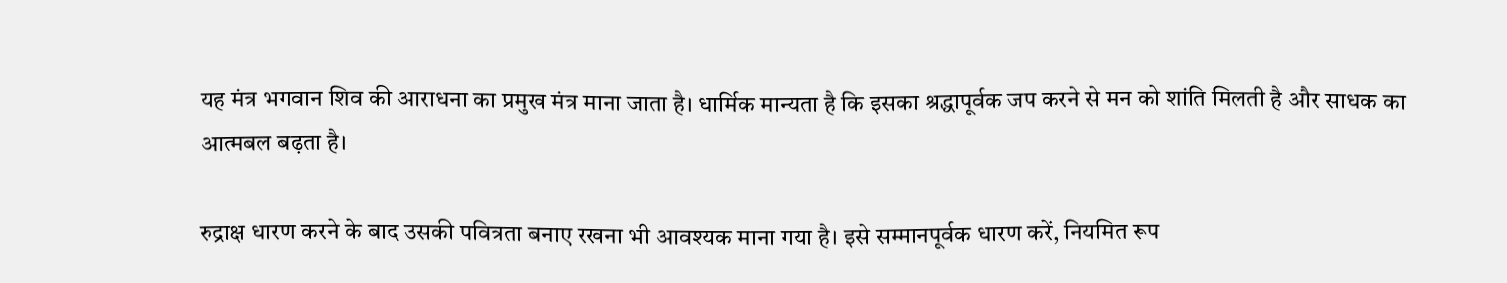यह मंत्र भगवान शिव की आराधना का प्रमुख मंत्र माना जाता है। धार्मिक मान्यता है कि इसका श्रद्धापूर्वक जप करने से मन को शांति मिलती है और साधक का आत्मबल बढ़ता है।

रुद्राक्ष धारण करने के बाद उसकी पवित्रता बनाए रखना भी आवश्यक माना गया है। इसे सम्मानपूर्वक धारण करें, नियमित रूप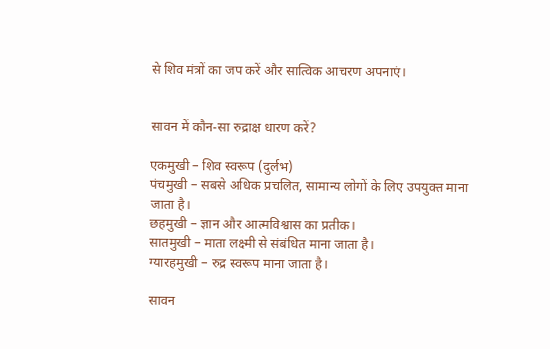से शिव मंत्रों का जप करें और सात्विक आचरण अपनाएं।


सावन में कौन-सा रुद्राक्ष धारण करें?

एकमुखी – शिव स्वरूप (दुर्लभ)
पंचमुखी – सबसे अधिक प्रचलित, सामान्य लोगों के लिए उपयुक्त माना जाता है।
छहमुखी – ज्ञान और आत्मविश्वास का प्रतीक।
सातमुखी – माता लक्ष्मी से संबंधित माना जाता है।
ग्यारहमुखी – रुद्र स्वरूप माना जाता है।

सावन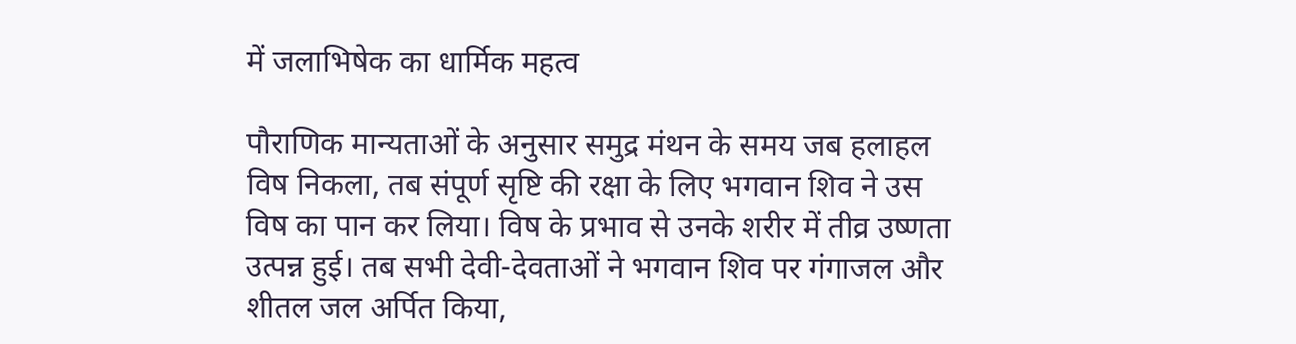में जलाभिषेक का धार्मिक महत्व

पौराणिक मान्यताओं के अनुसार समुद्र मंथन के समय जब हलाहल विष निकला, तब संपूर्ण सृष्टि की रक्षा के लिए भगवान शिव ने उस विष का पान कर लिया। विष के प्रभाव से उनके शरीर में तीव्र उष्णता उत्पन्न हुई। तब सभी देवी-देवताओं ने भगवान शिव पर गंगाजल और शीतल जल अर्पित किया,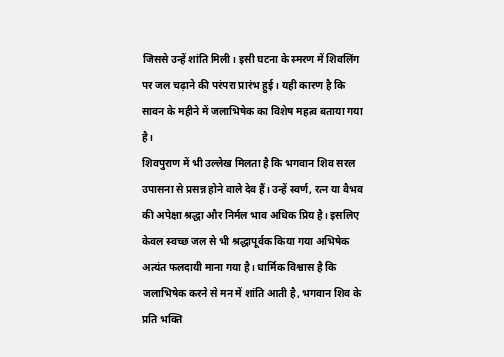जिससे उन्हें शांति मिली। इसी घटना के स्मरण में शिवलिंग पर जल चढ़ाने की परंपरा प्रारंभ हुई। यही कारण है कि सावन के महीने में जलाभिषेक का विशेष महत्व बताया गया है।
शिवपुराण में भी उल्लेख मिलता है कि भगवान शिव सरल उपासना से प्रसन्न होने वाले देव हैं। उन्हें स्वर्ण, रत्न या वैभव की अपेक्षा श्रद्धा और निर्मल भाव अधिक प्रिय है। इसलिए केवल स्वच्छ जल से भी श्रद्धापूर्वक किया गया अभिषेक अत्यंत फलदायी माना गया है। धार्मिक विश्वास है कि जलाभिषेक करने से मन में शांति आती है, भगवान शिव के प्रति भक्ति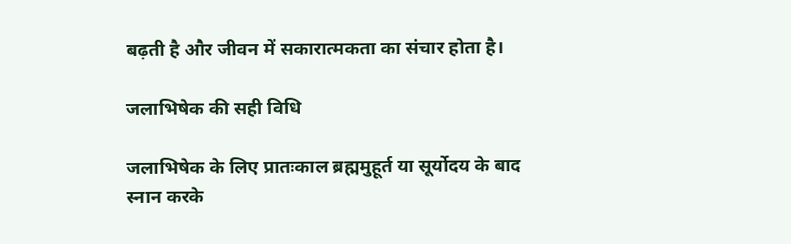बढ़ती है और जीवन में सकारात्मकता का संचार होता है।

जलाभिषेक की सही विधि

जलाभिषेक के लिए प्रातःकाल ब्रह्ममुहूर्त या सूर्योदय के बाद स्नान करके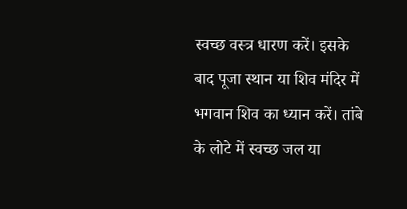स्वच्छ वस्त्र धारण करें। इसके बाद पूजा स्थान या शिव मंदिर में भगवान शिव का ध्यान करें। तांबे के लोटे में स्वच्छ जल या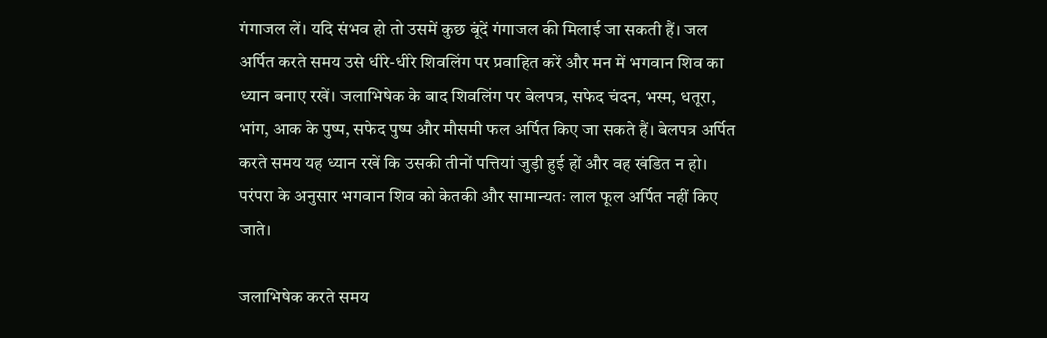गंगाजल लें। यदि संभव हो तो उसमें कुछ बूंदें गंगाजल की मिलाई जा सकती हैं। जल अर्पित करते समय उसे धीरे-धीरे शिवलिंग पर प्रवाहित करें और मन में भगवान शिव का ध्यान बनाए रखें। जलाभिषेक के बाद शिवलिंग पर बेलपत्र, सफेद चंदन, भस्म, धतूरा, भांग, आक के पुष्प, सफेद पुष्प और मौसमी फल अर्पित किए जा सकते हैं। बेलपत्र अर्पित करते समय यह ध्यान रखें कि उसकी तीनों पत्तियां जुड़ी हुई हों और वह खंडित न हो। परंपरा के अनुसार भगवान शिव को केतकी और सामान्यतः लाल फूल अर्पित नहीं किए जाते।

जलाभिषेक करते समय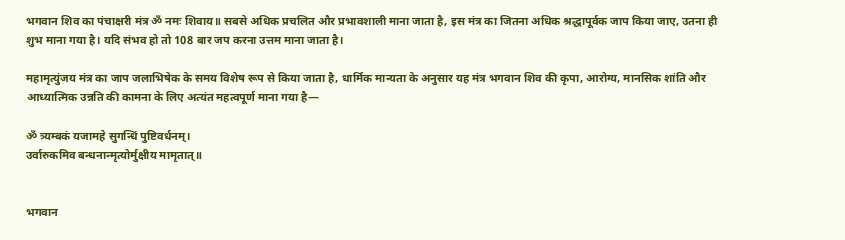भगवान शिव का पंचाक्षरी मंत्र ॐ नमः शिवाय॥ सबसे अधिक प्रचलित और प्रभावशाली माना जाता है, इस मंत्र का जितना अधिक श्रद्धापूर्वक जाप किया जाए, उतना ही शुभ माना गया है। यदि संभव हो तो 108 बार जप करना उत्तम माना जाता है।

महामृत्युंजय मंत्र का जाप जलाभिषेक के समय विशेष रूप से किया जाता है, धार्मिक मान्यता के अनुसार यह मंत्र भगवान शिव की कृपा, आरोग्य, मानसिक शांति और आध्यात्मिक उन्नति की कामना के लिए अत्यंत महत्वपूर्ण माना गया है—

ॐ त्र्यम्बकं यजामहे सुगन्धिं पुष्टिवर्धनम्।
उर्वारुकमिव बन्धनान्मृत्योर्मुक्षीय मामृतात्॥


भगवान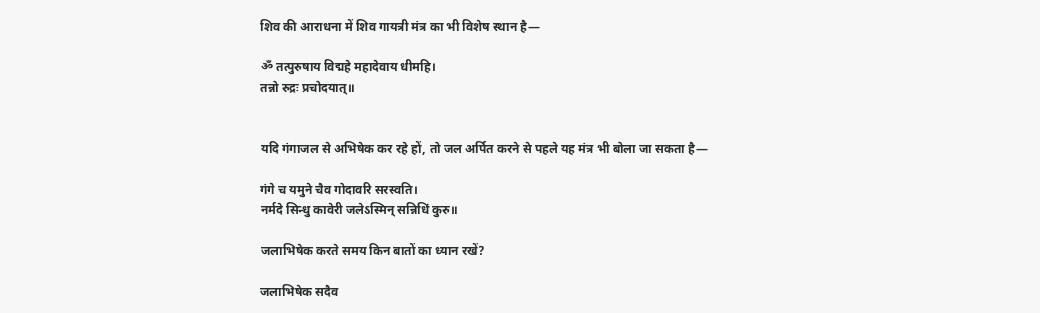शिव की आराधना में शिव गायत्री मंत्र का भी विशेष स्थान है—

ॐ तत्पुरुषाय विद्महे महादेवाय धीमहि।
तन्नो रुद्रः प्रचोदयात्॥


यदि गंगाजल से अभिषेक कर रहे हों, तो जल अर्पित करने से पहले यह मंत्र भी बोला जा सकता है—

गंगे च यमुने चैव गोदावरि सरस्वति।
नर्मदे सिन्धु कावेरी जलेऽस्मिन् सन्निधिं कुरु॥

जलाभिषेक करते समय किन बातों का ध्यान रखें?

जलाभिषेक सदैव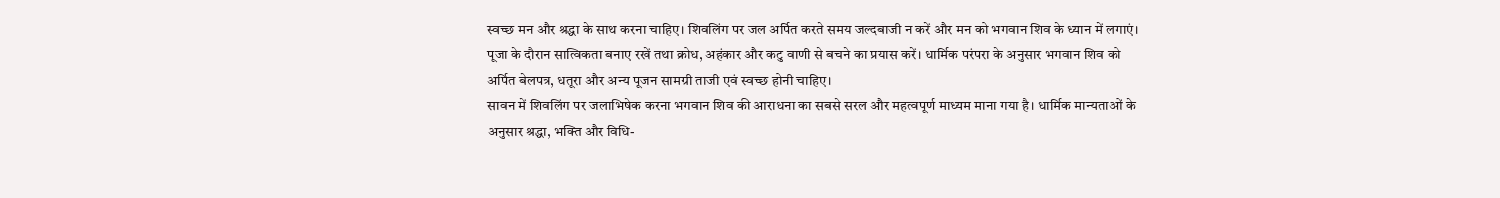स्वच्छ मन और श्रद्धा के साथ करना चाहिए। शिवलिंग पर जल अर्पित करते समय जल्दबाजी न करें और मन को भगवान शिव के ध्यान में लगाएं। पूजा के दौरान सात्विकता बनाए रखें तथा क्रोध, अहंकार और कटु वाणी से बचने का प्रयास करें। धार्मिक परंपरा के अनुसार भगवान शिव को अर्पित बेलपत्र, धतूरा और अन्य पूजन सामग्री ताजी एवं स्वच्छ होनी चाहिए।
सावन में शिवलिंग पर जलाभिषेक करना भगवान शिव की आराधना का सबसे सरल और महत्वपूर्ण माध्यम माना गया है। धार्मिक मान्यताओं के अनुसार श्रद्धा, भक्ति और विधि-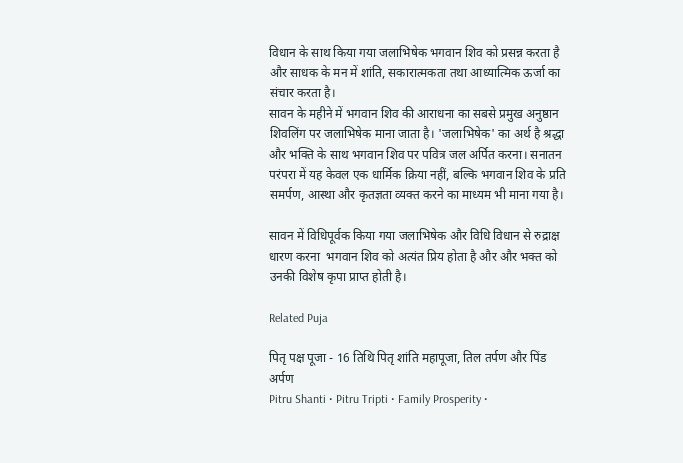विधान के साथ किया गया जलाभिषेक भगवान शिव को प्रसन्न करता है और साधक के मन में शांति, सकारात्मकता तथा आध्यात्मिक ऊर्जा का संचार करता है।
सावन के महीने में भगवान शिव की आराधना का सबसे प्रमुख अनुष्ठान शिवलिंग पर जलाभिषेक माना जाता है। 'जलाभिषेक' का अर्थ है श्रद्धा और भक्ति के साथ भगवान शिव पर पवित्र जल अर्पित करना। सनातन परंपरा में यह केवल एक धार्मिक क्रिया नहीं, बल्कि भगवान शिव के प्रति समर्पण, आस्था और कृतज्ञता व्यक्त करने का माध्यम भी माना गया है।

सावन में विधिपूर्वक किया गया जलाभिषेक और विधि विधान से रुद्राक्ष धारण करना  भगवान शिव को अत्यंत प्रिय होता है और और भक्त को उनकी विशेष कृपा प्राप्त होती है।

Related Puja

पितृ पक्ष पूजा - 16 तिथि पितृ शांति महापूजा, तिल तर्पण और पिंड अर्पण
Pitru Shanti • Pitru Tripti • Family Prosperity •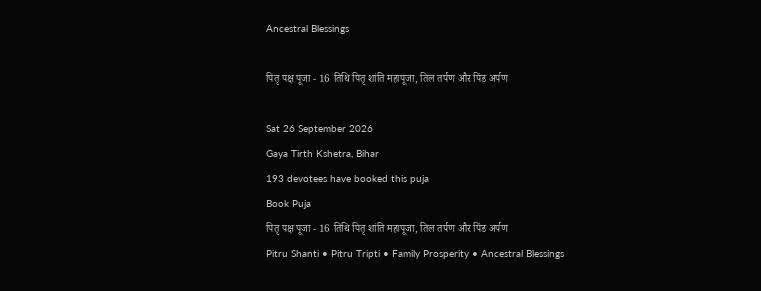Ancestral Blessings

पितृ पक्ष पूजा - 16 तिथि पितृ शांति महापूजा, तिल तर्पण और पिंड अर्पण

Sat 26 September 2026
Gaya Tirth Kshetra, Bihar
193 devotees have booked this puja
Book Puja
पितृ पक्ष पूजा - 16 तिथि पितृ शांति महापूजा, तिल तर्पण और पिंड अर्पण
Pitru Shanti • Pitru Tripti • Family Prosperity • Ancestral Blessings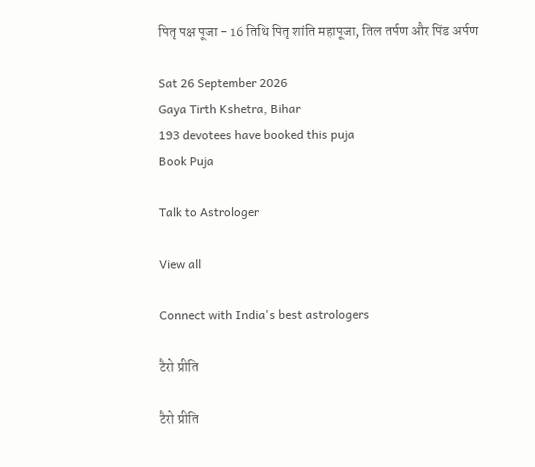पितृ पक्ष पूजा - 16 तिथि पितृ शांति महापूजा, तिल तर्पण और पिंड अर्पण

Sat 26 September 2026
Gaya Tirth Kshetra, Bihar
193 devotees have booked this puja
Book Puja

Talk to Astrologer

View all

Connect with India's best astrologers

टैरो प्रीति

टैरो प्रीति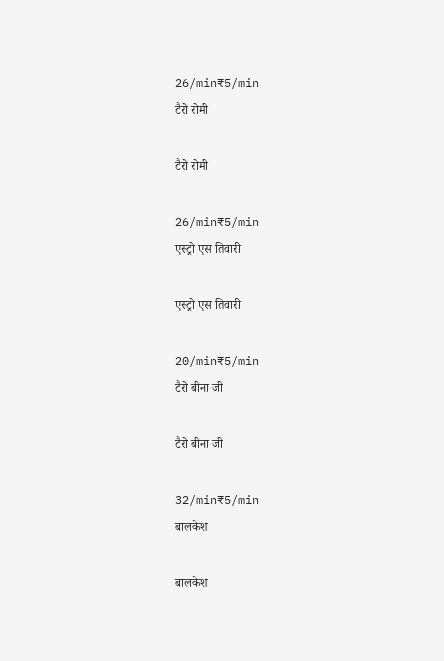26/min₹5/min
टैरो रोमी

टैरो रोमी

26/min₹5/min
एस्ट्रो एस तिवारी

एस्ट्रो एस तिवारी

20/min₹5/min
टैरो बीना जी

टैरो बीना जी

32/min₹5/min
बालकेश

बालकेश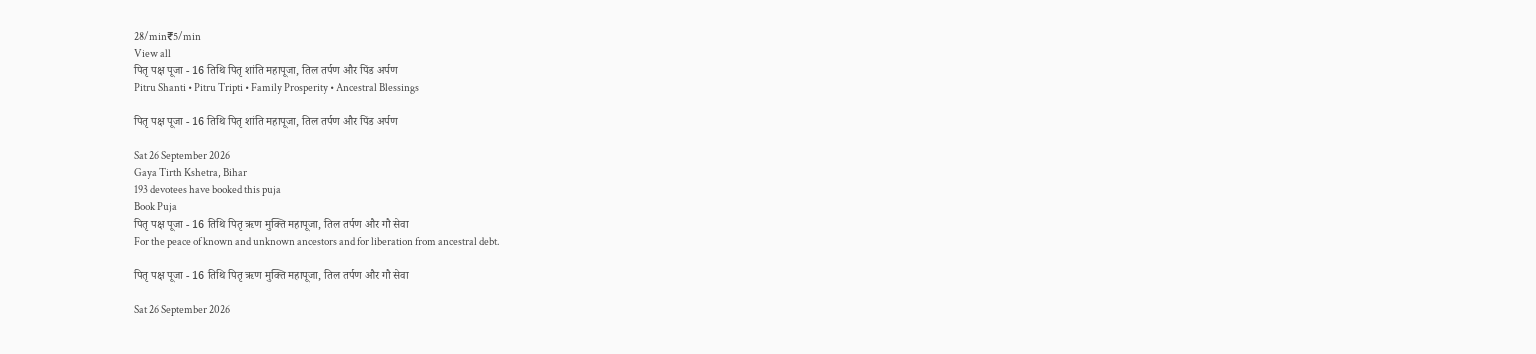28/min₹5/min
View all
पितृ पक्ष पूजा - 16 तिथि पितृ शांति महापूजा, तिल तर्पण और पिंड अर्पण
Pitru Shanti • Pitru Tripti • Family Prosperity • Ancestral Blessings

पितृ पक्ष पूजा - 16 तिथि पितृ शांति महापूजा, तिल तर्पण और पिंड अर्पण

Sat 26 September 2026
Gaya Tirth Kshetra, Bihar
193 devotees have booked this puja
Book Puja
पितृ पक्ष पूजा - 16 तिथि पितृ ऋण मुक्ति महापूजा, तिल तर्पण और गौ सेवा
For the peace of known and unknown ancestors and for liberation from ancestral debt.

पितृ पक्ष पूजा - 16 तिथि पितृ ऋण मुक्ति महापूजा, तिल तर्पण और गौ सेवा

Sat 26 September 2026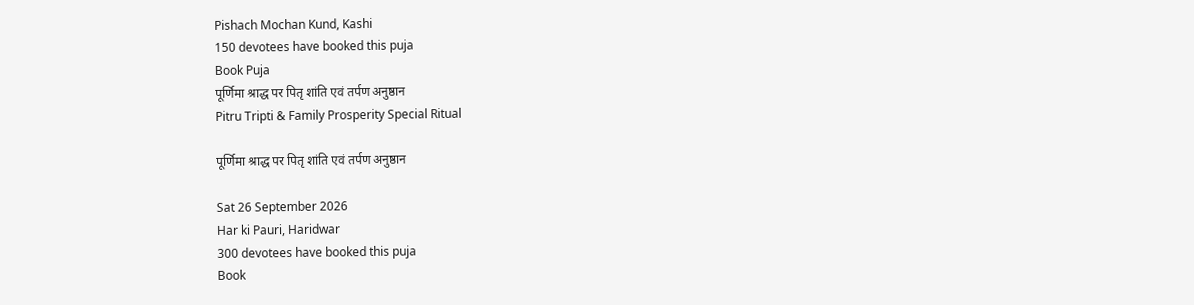Pishach Mochan Kund, Kashi
150 devotees have booked this puja
Book Puja
पूर्णिमा श्राद्ध पर पितृ शांति एवं तर्पण अनुष्ठान
Pitru Tripti & Family Prosperity Special Ritual

पूर्णिमा श्राद्ध पर पितृ शांति एवं तर्पण अनुष्ठान

Sat 26 September 2026
Har ki Pauri, Haridwar
300 devotees have booked this puja
Book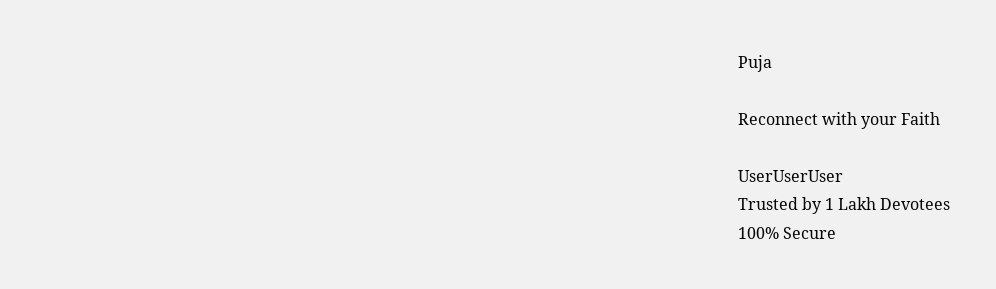Puja

Reconnect with your Faith

UserUserUser
Trusted by 1 Lakh Devotees
100% Secure